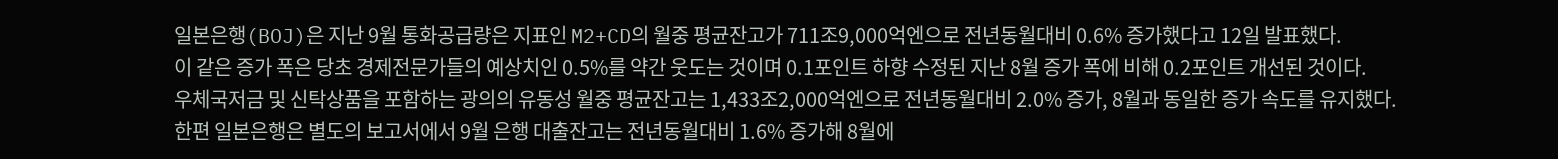일본은행(BOJ)은 지난 9월 통화공급량은 지표인 M2+CD의 월중 평균잔고가 711조9,000억엔으로 전년동월대비 0.6% 증가했다고 12일 발표했다.
이 같은 증가 폭은 당초 경제전문가들의 예상치인 0.5%를 약간 웃도는 것이며 0.1포인트 하향 수정된 지난 8월 증가 폭에 비해 0.2포인트 개선된 것이다.
우체국저금 및 신탁상품을 포함하는 광의의 유동성 월중 평균잔고는 1,433조2,000억엔으로 전년동월대비 2.0% 증가, 8월과 동일한 증가 속도를 유지했다.
한편 일본은행은 별도의 보고서에서 9월 은행 대출잔고는 전년동월대비 1.6% 증가해 8월에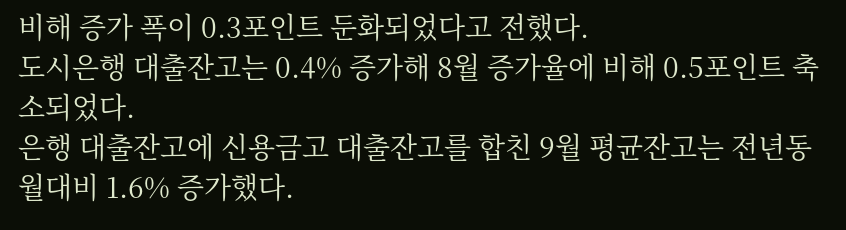비해 증가 폭이 0.3포인트 둔화되었다고 전했다.
도시은행 대출잔고는 0.4% 증가해 8월 증가율에 비해 0.5포인트 축소되었다.
은행 대출잔고에 신용금고 대출잔고를 합친 9월 평균잔고는 전년동월대비 1.6% 증가했다.